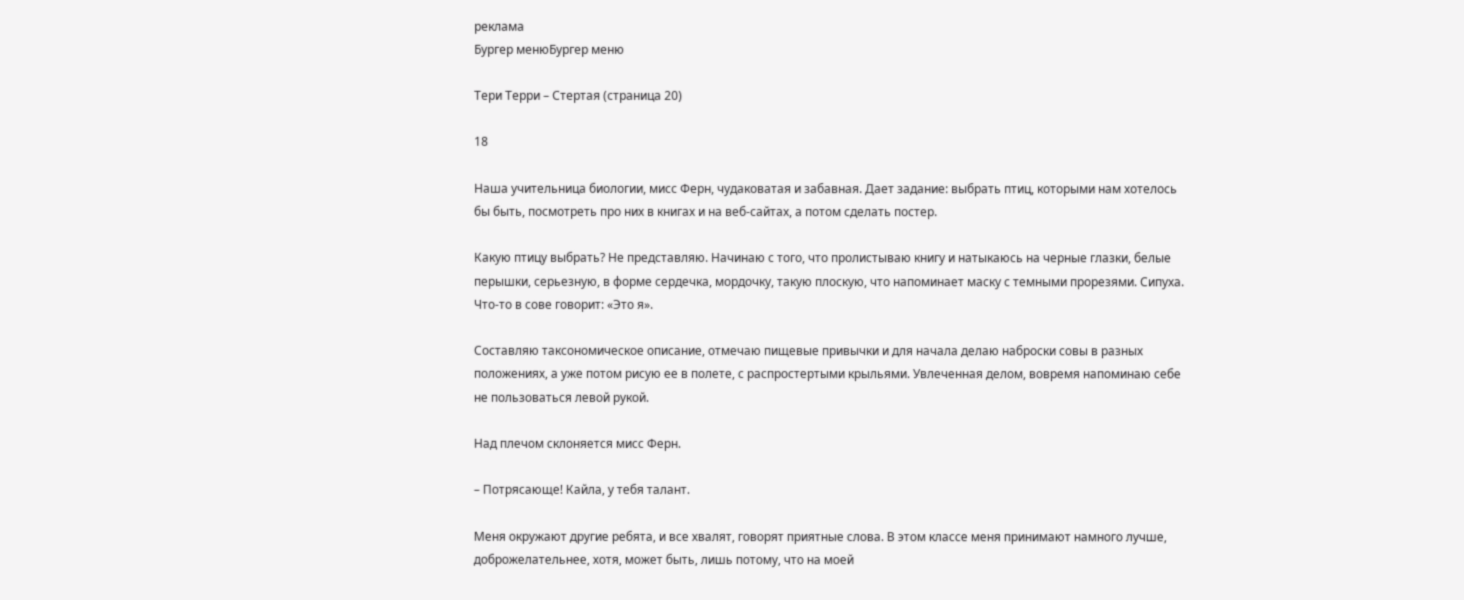реклама
Бургер менюБургер меню

Тери Терри – Стертая (страница 20)

18

Наша учительница биологии, мисс Ферн, чудаковатая и забавная. Дает задание: выбрать птиц, которыми нам хотелось бы быть, посмотреть про них в книгах и на веб-сайтах, а потом сделать постер.

Какую птицу выбрать? Не представляю. Начинаю с того, что пролистываю книгу и натыкаюсь на черные глазки, белые перышки, серьезную, в форме сердечка, мордочку, такую плоскую, что напоминает маску с темными прорезями. Сипуха. Что-то в сове говорит: «Это я».

Составляю таксономическое описание, отмечаю пищевые привычки и для начала делаю наброски совы в разных положениях, а уже потом рисую ее в полете, с распростертыми крыльями. Увлеченная делом, вовремя напоминаю себе не пользоваться левой рукой.

Над плечом склоняется мисс Ферн.

– Потрясающе! Кайла, у тебя талант.

Меня окружают другие ребята, и все хвалят, говорят приятные слова. В этом классе меня принимают намного лучше, доброжелательнее, хотя, может быть, лишь потому, что на моей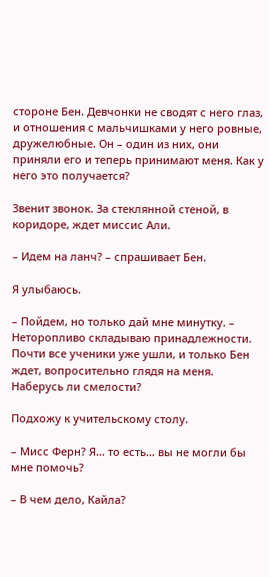стороне Бен. Девчонки не сводят с него глаз, и отношения с мальчишками у него ровные, дружелюбные. Он – один из них, они приняли его и теперь принимают меня. Как у него это получается?

Звенит звонок. За стеклянной стеной, в коридоре, ждет миссис Али.

– Идем на ланч? – спрашивает Бен.

Я улыбаюсь.

– Пойдем, но только дай мне минутку. – Неторопливо складываю принадлежности. Почти все ученики уже ушли, и только Бен ждет, вопросительно глядя на меня. Наберусь ли смелости?

Подхожу к учительскому столу.

– Мисс Ферн? Я… то есть… вы не могли бы мне помочь?

– В чем дело, Кайла?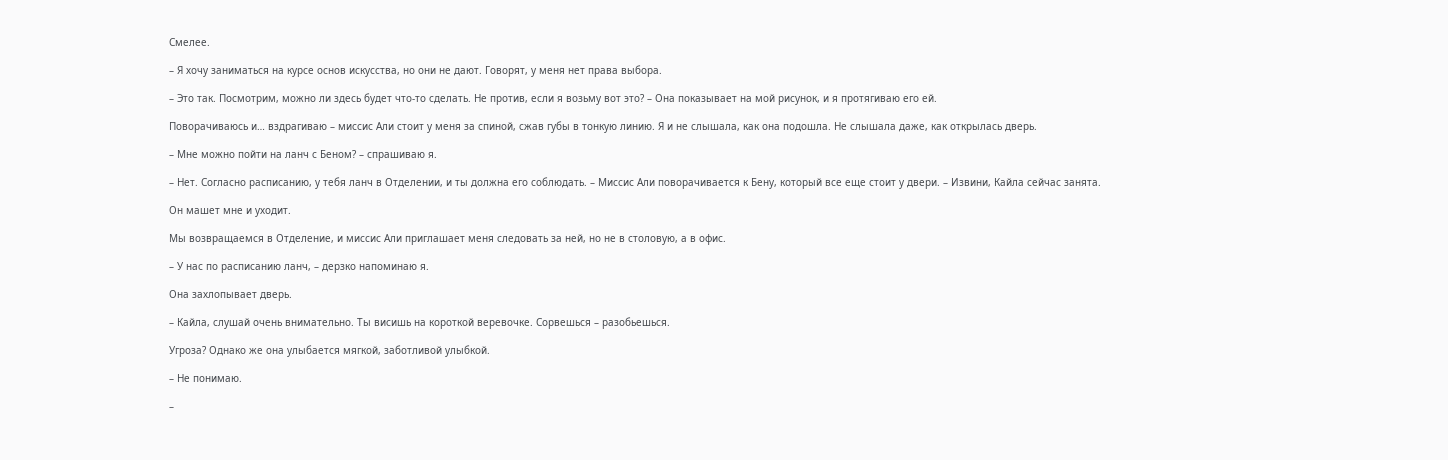Смелее.

– Я хочу заниматься на курсе основ искусства, но они не дают. Говорят, у меня нет права выбора.

– Это так. Посмотрим, можно ли здесь будет что-то сделать. Не против, если я возьму вот это? – Она показывает на мой рисунок, и я протягиваю его ей.

Поворачиваюсь и… вздрагиваю – миссис Али стоит у меня за спиной, сжав губы в тонкую линию. Я и не слышала, как она подошла. Не слышала даже, как открылась дверь.

– Мне можно пойти на ланч с Беном? – спрашиваю я.

– Нет. Согласно расписанию, у тебя ланч в Отделении, и ты должна его соблюдать. – Миссис Али поворачивается к Бену, который все еще стоит у двери. – Извини, Кайла сейчас занята.

Он машет мне и уходит.

Мы возвращаемся в Отделение, и миссис Али приглашает меня следовать за ней, но не в столовую, а в офис.

– У нас по расписанию ланч, – дерзко напоминаю я.

Она захлопывает дверь.

– Кайла, слушай очень внимательно. Ты висишь на короткой веревочке. Сорвешься – разобьешься.

Угроза? Однако же она улыбается мягкой, заботливой улыбкой.

– Не понимаю.

–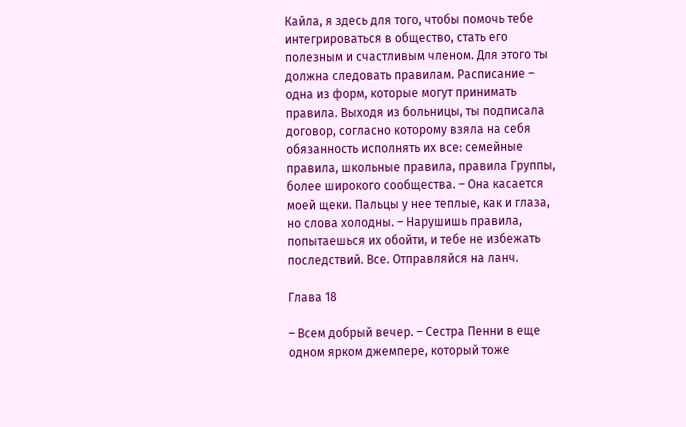Кайла, я здесь для того, чтобы помочь тебе интегрироваться в общество, стать его полезным и счастливым членом. Для этого ты должна следовать правилам. Расписание – одна из форм, которые могут принимать правила. Выходя из больницы, ты подписала договор, согласно которому взяла на себя обязанность исполнять их все: семейные правила, школьные правила, правила Группы, более широкого сообщества. – Она касается моей щеки. Пальцы у нее теплые, как и глаза, но слова холодны. – Нарушишь правила, попытаешься их обойти, и тебе не избежать последствий. Все. Отправляйся на ланч.

Глава 18

– Всем добрый вечер. – Сестра Пенни в еще одном ярком джемпере, который тоже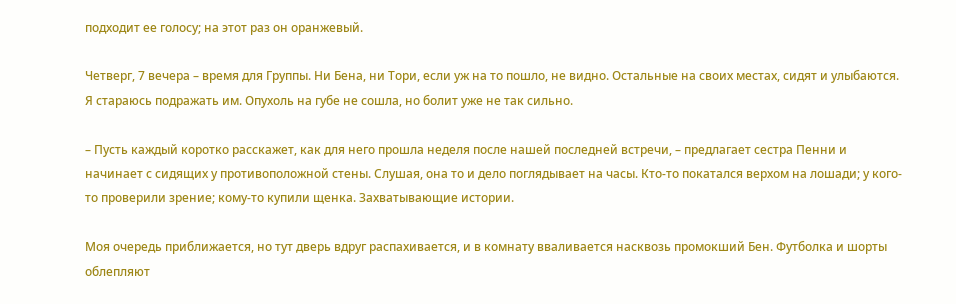подходит ее голосу; на этот раз он оранжевый.

Четверг, 7 вечера – время для Группы. Ни Бена, ни Тори, если уж на то пошло, не видно. Остальные на своих местах, сидят и улыбаются. Я стараюсь подражать им. Опухоль на губе не сошла, но болит уже не так сильно.

– Пусть каждый коротко расскажет, как для него прошла неделя после нашей последней встречи, – предлагает сестра Пенни и начинает с сидящих у противоположной стены. Слушая, она то и дело поглядывает на часы. Кто-то покатался верхом на лошади; у кого-то проверили зрение; кому-то купили щенка. Захватывающие истории.

Моя очередь приближается, но тут дверь вдруг распахивается, и в комнату вваливается насквозь промокший Бен. Футболка и шорты облепляют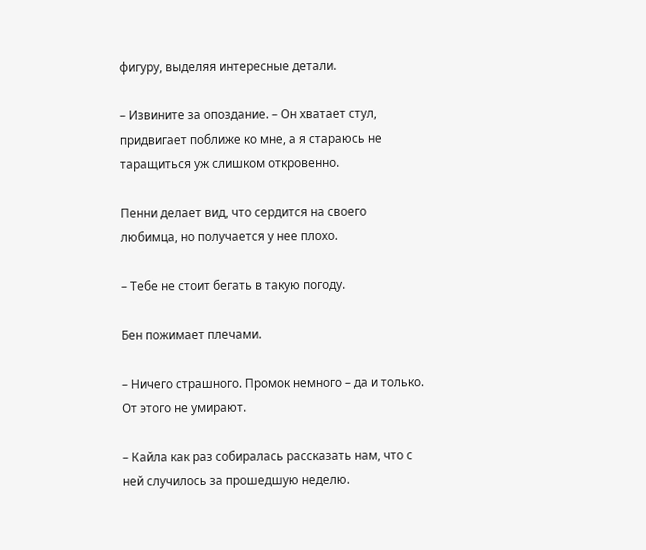фигуру, выделяя интересные детали.

– Извините за опоздание. – Он хватает стул, придвигает поближе ко мне, а я стараюсь не таращиться уж слишком откровенно.

Пенни делает вид, что сердится на своего любимца, но получается у нее плохо.

– Тебе не стоит бегать в такую погоду.

Бен пожимает плечами.

– Ничего страшного. Промок немного – да и только. От этого не умирают.

– Кайла как раз собиралась рассказать нам, что с ней случилось за прошедшую неделю.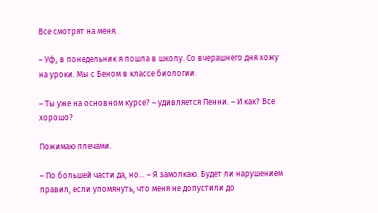Все смотрят на меня.

– Уф, в понедельник я пошла в школу. Со вчерашнего дня хожу на уроки. Мы с Беном в классе биологии.

– Ты уже на основном курсе? – удивляется Пенни. – И как? Все хорошо?

Пожимаю плечами.

– По большей части да, но… – Я замолкаю. Будет ли нарушением правил, если упомянуть, что меня не допустили до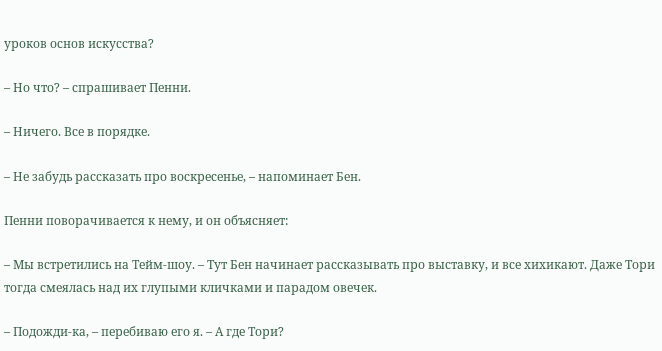уроков основ искусства?

– Но что? – спрашивает Пенни.

– Ничего. Все в порядке.

– Не забудь рассказать про воскресенье, – напоминает Бен.

Пенни поворачивается к нему, и он объясняет:

– Мы встретились на Тейм-шоу. – Тут Бен начинает рассказывать про выставку, и все хихикают. Даже Тори тогда смеялась над их глупыми кличками и парадом овечек.

– Подожди-ка, – перебиваю его я. – А где Тори?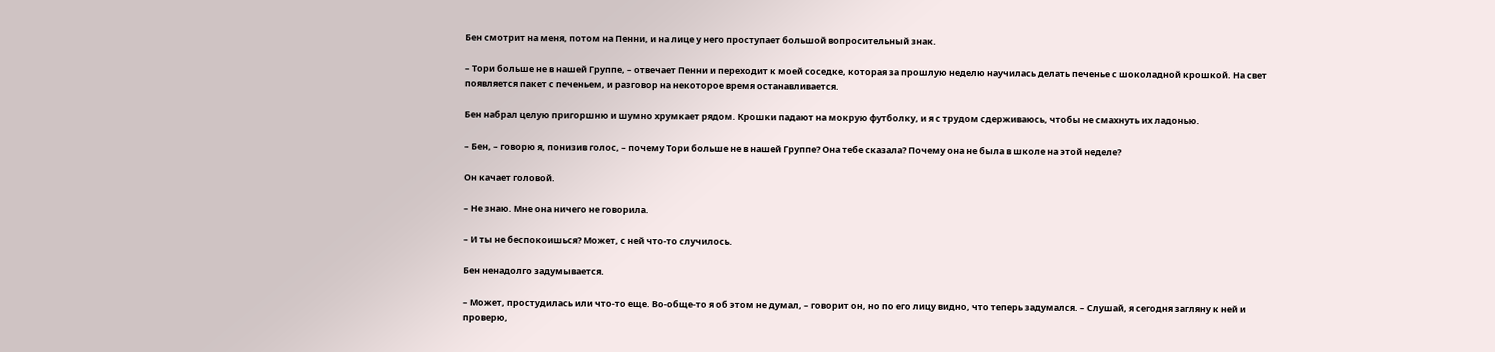Бен смотрит на меня, потом на Пенни, и на лице у него проступает большой вопросительный знак.

– Тори больше не в нашей Группе, – отвечает Пенни и переходит к моей соседке, которая за прошлую неделю научилась делать печенье с шоколадной крошкой. На свет появляется пакет с печеньем, и разговор на некоторое время останавливается.

Бен набрал целую пригоршню и шумно хрумкает рядом. Крошки падают на мокрую футболку, и я с трудом сдерживаюсь, чтобы не смахнуть их ладонью.

– Бен, – говорю я, понизив голос, – почему Тори больше не в нашей Группе? Она тебе сказала? Почему она не была в школе на этой неделе?

Он качает головой.

– Не знаю. Мне она ничего не говорила.

– И ты не беспокоишься? Может, с ней что-то случилось.

Бен ненадолго задумывается.

– Может, простудилась или что-то еще. Во-обще-то я об этом не думал, – говорит он, но по его лицу видно, что теперь задумался. – Слушай, я сегодня загляну к ней и проверю,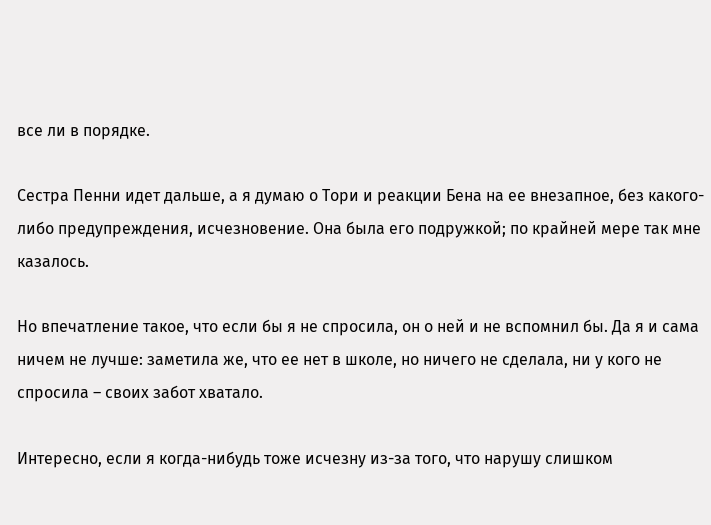все ли в порядке.

Сестра Пенни идет дальше, а я думаю о Тори и реакции Бена на ее внезапное, без какого-либо предупреждения, исчезновение. Она была его подружкой; по крайней мере так мне казалось.

Но впечатление такое, что если бы я не спросила, он о ней и не вспомнил бы. Да я и сама ничем не лучше: заметила же, что ее нет в школе, но ничего не сделала, ни у кого не спросила – своих забот хватало.

Интересно, если я когда-нибудь тоже исчезну из-за того, что нарушу слишком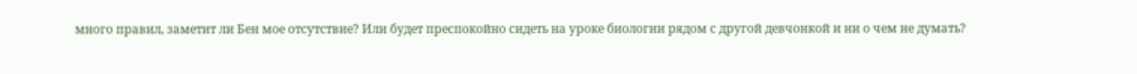много правил, заметит ли Бен мое отсутствие? Или будет преспокойно сидеть на уроке биологии рядом с другой девчонкой и ни о чем не думать?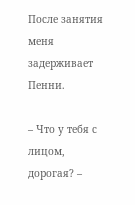После занятия меня задерживает Пенни.

– Что у тебя с лицом, дорогая? –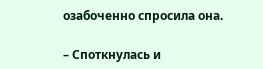озабоченно спросила она.

– Споткнулась и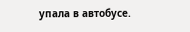упала в автобусе.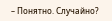– Понятно. Случайно?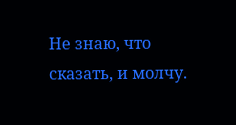Не знаю, что сказать, и молчу.